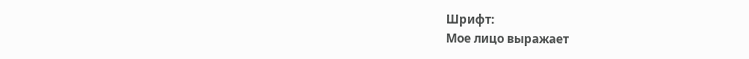Шрифт:
Мое лицо выражает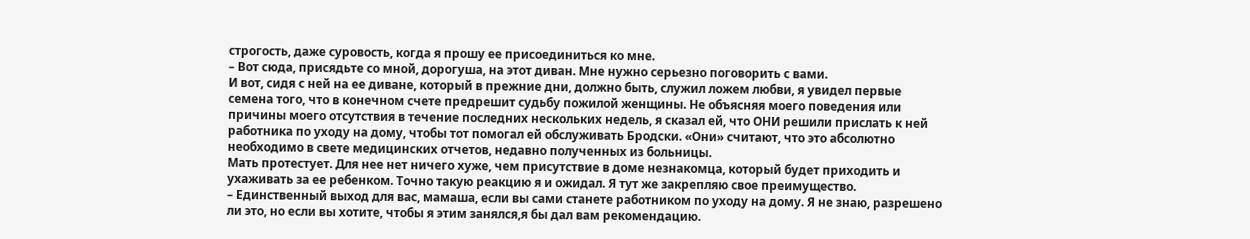строгость, даже суровость, когда я прошу ее присоединиться ко мне.
– Вот сюда, присядьте со мной, дорогуша, на этот диван. Мне нужно серьезно поговорить с вами.
И вот, сидя с ней на ее диване, который в прежние дни, должно быть, служил ложем любви, я увидел первые семена того, что в конечном счете предрешит судьбу пожилой женщины. Не объясняя моего поведения или причины моего отсутствия в течение последних нескольких недель, я сказал ей, что ОНИ решили прислать к ней работника по уходу на дому, чтобы тот помогал ей обслуживать Бродски. «Они» считают, что это абсолютно необходимо в свете медицинских отчетов, недавно полученных из больницы.
Мать протестует. Для нее нет ничего хуже, чем присутствие в доме незнакомца, который будет приходить и ухаживать за ее ребенком. Точно такую реакцию я и ожидал. Я тут же закрепляю свое преимущество.
– Единственный выход для вас, мамаша, если вы сами станете работником по уходу на дому. Я не знаю, разрешено ли это, но если вы хотите, чтобы я этим занялся,я бы дал вам рекомендацию.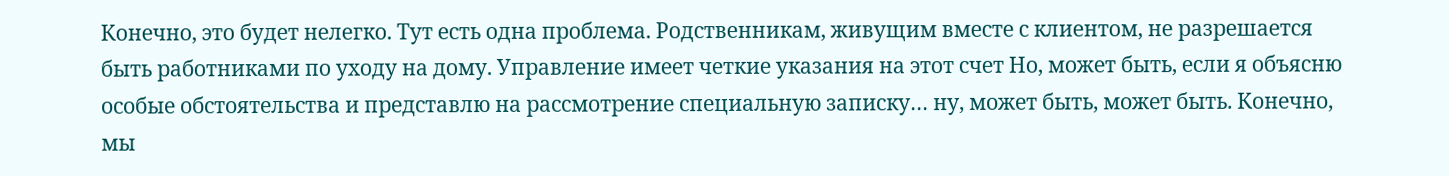Конечно, это будет нелегко. Тут есть одна проблема. Родственникам, живущим вместе с клиентом, не разрешается быть работниками по уходу на дому. Управление имеет четкие указания на этот счет Но, может быть, если я объясню особые обстоятельства и представлю на рассмотрение специальную записку… ну, может быть, может быть. Конечно, мы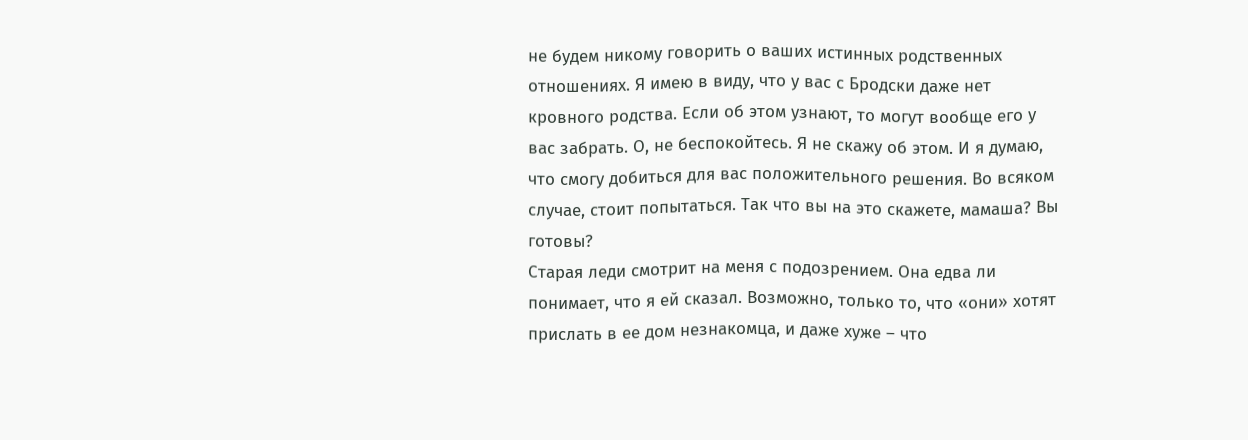не будем никому говорить о ваших истинных родственных отношениях. Я имею в виду, что у вас с Бродски даже нет кровного родства. Если об этом узнают, то могут вообще его у вас забрать. О, не беспокойтесь. Я не скажу об этом. И я думаю, что смогу добиться для вас положительного решения. Во всяком случае, стоит попытаться. Так что вы на это скажете, мамаша? Вы готовы?
Старая леди смотрит на меня с подозрением. Она едва ли понимает, что я ей сказал. Возможно, только то, что «они» хотят прислать в ее дом незнакомца, и даже хуже – что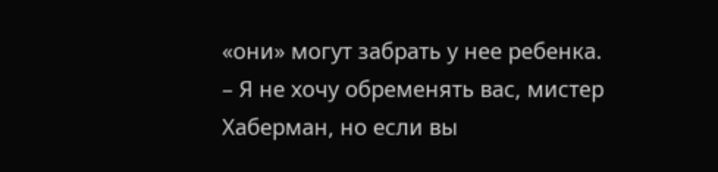«они» могут забрать у нее ребенка.
– Я не хочу обременять вас, мистер Хаберман, но если вы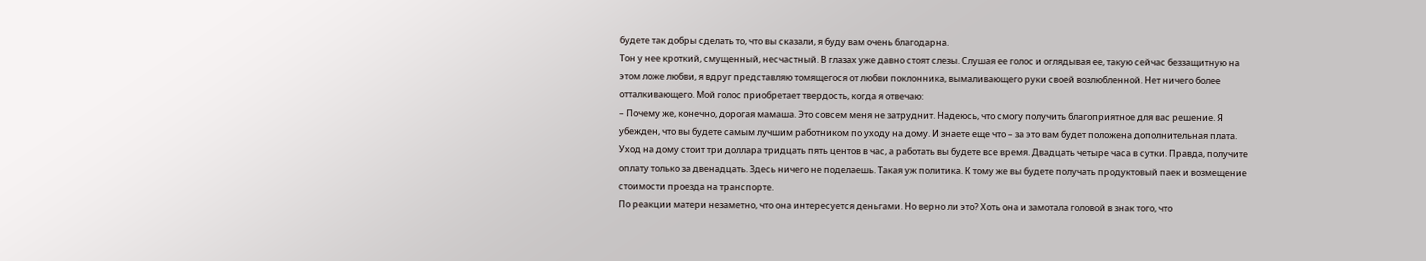будете так добры сделать то, что вы сказали, я буду вам очень благодарна.
Тон у нее кроткий, смущенный, несчастный. В глазах уже давно стоят слезы. Слушая ее голос и оглядывая ее, такую сейчас беззащитную на этом ложе любви, я вдруг представляю томящегося от любви поклонника, вымаливающего руки своей возлюбленной. Нет ничего более отталкивающего. Мой голос приобретает твердость, когда я отвечаю:
– Почему же, конечно, дорогая мамаша. Это совсем меня не затруднит. Надеюсь, что смогу получить благоприятное для вас решение. Я убежден, что вы будете самым лучшим работником по уходу на дому. И знаете еще что – за это вам будет положена дополнительная плата. Уход на дому стоит три доллара тридцать пять центов в час, а работать вы будете все время. Двадцать четыре часа в сутки. Правда, получите оплату только за двенадцать. Здесь ничего не поделаешь. Такая уж политика. К тому же вы будете получать продуктовый паек и возмещение стоимости проезда на транспорте.
По реакции матери незаметно, что она интересуется деньгами. Но верно ли это? Хоть она и замотала головой в знак того, что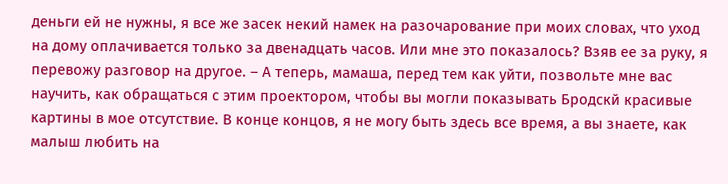деньги ей не нужны, я все же засек некий намек на разочарование при моих словах, что уход на дому оплачивается только за двенадцать часов. Или мне это показалось? Взяв ее за руку, я перевожу разговор на другое. – А теперь, мамаша, перед тем как уйти, позвольте мне вас научить, как обращаться с этим проектором, чтобы вы могли показывать Бродскй красивые картины в мое отсутствие. В конце концов, я не могу быть здесь все время, а вы знаете, как малыш любить на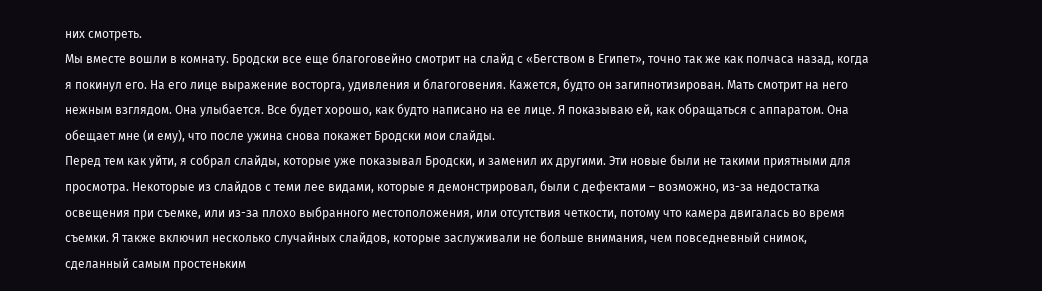них смотреть.
Мы вместе вошли в комнату. Бродски все еще благоговейно смотрит на слайд с «Бегством в Египет», точно так же как полчаса назад, когда я покинул его. На его лице выражение восторга, удивления и благоговения. Кажется, будто он загипнотизирован. Мать смотрит на него нежным взглядом. Она улыбается. Все будет хорошо, как будто написано на ее лице. Я показываю ей, как обращаться с аппаратом. Она обещает мне (и ему), что после ужина снова покажет Бродски мои слайды.
Перед тем как уйти, я собрал слайды, которые уже показывал Бродски, и заменил их другими. Эти новые были не такими приятными для просмотра. Некоторые из слайдов с теми лее видами, которые я демонстрировал, были с дефектами – возможно, из-за недостатка освещения при съемке, или из-за плохо выбранного местоположения, или отсутствия четкости, потому что камера двигалась во время съемки. Я также включил несколько случайных слайдов, которые заслуживали не больше внимания, чем повседневный снимок, сделанный самым простеньким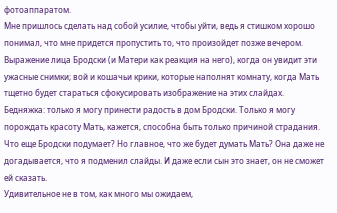фотоаппаратом.
Мне пришлось сделать над собой усилие, чтобы уйти, ведь я стишком хорошо понимал, что мне придется пропустить то, что произойдет позже вечером. Выражение лица Бродски (и Матери как реакция на него), когда он увидит эти ужасные снимки; вой и кошачьи крики, которые наполнят комнату, когда Мать тщетно будет стараться сфокусировать изображение на этих слайдах.
Бедняжка: только я могу принести радость в дом Бродски. Только я могу порождать красоту Мать, кажется, способна быть только причиной страдания. Что еще Бродски подумает? Но главное, что же будет думать Мать? Она даже не догадывается, что я подменил слайды. И даже если сын это знает, он не сможет ей сказать.
Удивительное не в том, как много мы ожидаем,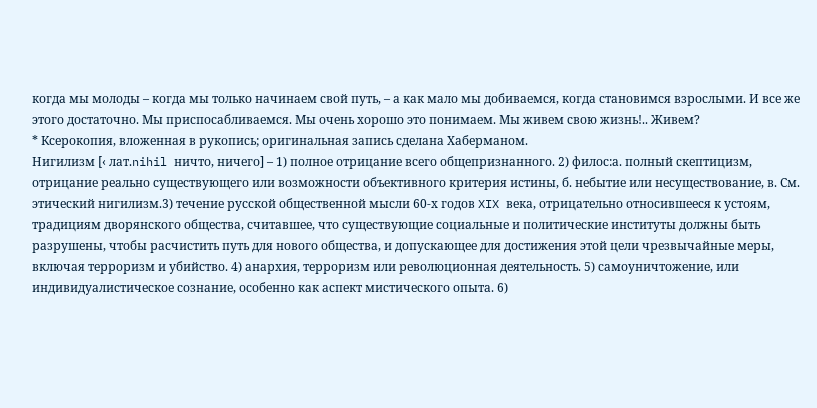когда мы молоды – когда мы только начинаем свой путь, – а как мало мы добиваемся, когда становимся взрослыми. И все же этого достаточно. Мы приспосабливаемся. Мы очень хорошо это понимаем. Мы живем свою жизнь!.. Живем?
* Ксерокопия, вложенная в рукопись; оригинальная запись сделана Хаберманом.
Нигилизм [‹ лат.nihil ничто, ничего] – 1) полное отрицание всего общепризнанного. 2) филос:а. полный скептицизм, отрицание реально существующего или возможности объективного критерия истины, б. небытие или несуществование, в. См. этический нигилизм.3) течение русской общественной мысли 60-х годов XIX века, отрицательно относившееся к устоям, традициям дворянского общества, считавшее, что существующие социальные и политические институты должны быть разрушены, чтобы расчистить путь для нового общества, и допускающее для достижения этой цели чрезвычайные меры, включая терроризм и убийство. 4) анархия, терроризм или революционная деятельность. 5) самоуничтожение, или индивидуалистическое сознание, особенно как аспект мистического опыта. 6)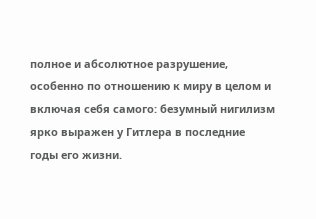полное и абсолютное разрушение, особенно по отношению к миру в целом и включая себя самого: безумный нигилизм ярко выражен у Гитлера в последние годы его жизни.